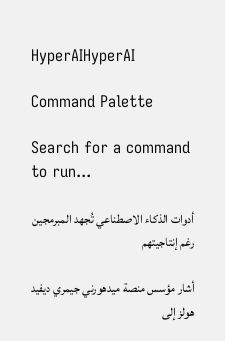HyperAIHyperAI

Command Palette

Search for a command to run...

أدوات الذكاء الاصطناعي تُجهد المبرمجين رغم إنتاجيتهم

أشار مؤسس منصة ميدهورني جيمري ديفيد هولز إلى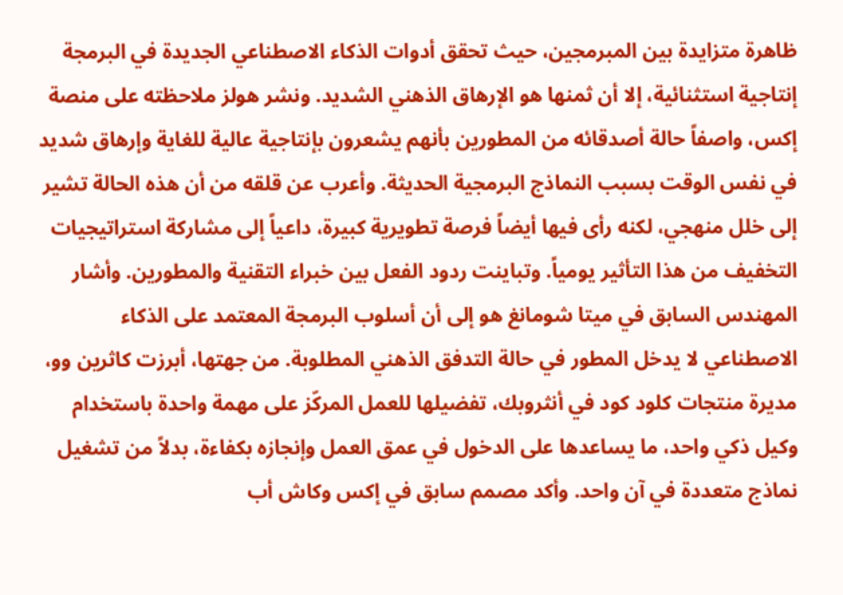ظاهرة متزايدة بين المبرمجين، حيث تحقق أدوات الذكاء الاصطناعي الجديدة في البرمجة إنتاجية استثنائية، إلا أن ثمنها هو الإرهاق الذهني الشديد. ونشر هولز ملاحظته على منصة إكس، واصفاً حالة أصدقائه من المطورين بأنهم يشعرون بإنتاجية عالية للغاية وإرهاق شديد في نفس الوقت بسبب النماذج البرمجية الحديثة. وأعرب عن قلقه من أن هذه الحالة تشير إلى خلل منهجي، لكنه رأى فيها أيضاً فرصة تطويرية كبيرة، داعياً إلى مشاركة استراتيجيات التخفيف من هذا التأثير يومياً. وتباينت ردود الفعل بين خبراء التقنية والمطورين. وأشار المهندس السابق في ميتا شومانغ هو إلى أن أسلوب البرمجة المعتمد على الذكاء الاصطناعي لا يدخل المطور في حالة التدفق الذهني المطلوبة. من جهتها، أبرزت كاثرين وو، مديرة منتجات كلود كود في أنثروبك، تفضيلها للعمل المركّز على مهمة واحدة باستخدام وكيل ذكي واحد، ما يساعدها على الدخول في عمق العمل وإنجازه بكفاءة، بدلاً من تشغيل نماذج متعددة في آن واحد. وأكد مصمم سابق في إكس وكاش أب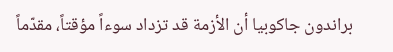براندون جاكوبيا أن الأزمة قد تزداد سوءاً مؤقتاً، مقدّماً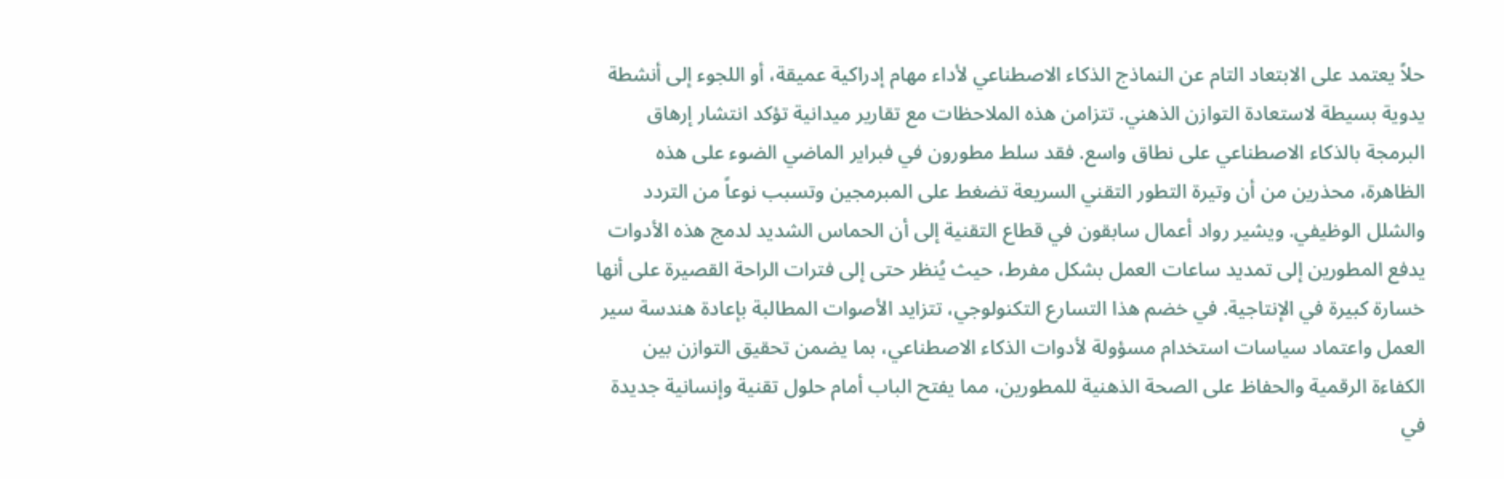حلاً يعتمد على الابتعاد التام عن النماذج الذكاء الاصطناعي لأداء مهام إدراكية عميقة، أو اللجوء إلى أنشطة يدوية بسيطة لاستعادة التوازن الذهني. تتزامن هذه الملاحظات مع تقارير ميدانية تؤكد انتشار إرهاق البرمجة بالذكاء الاصطناعي على نطاق واسع. فقد سلط مطورون في فبراير الماضي الضوء على هذه الظاهرة، محذرين من أن وتيرة التطور التقني السريعة تضغط على المبرمجين وتسبب نوعاً من التردد والشلل الوظيفي. ويشير رواد أعمال سابقون في قطاع التقنية إلى أن الحماس الشديد لدمج هذه الأدوات يدفع المطورين إلى تمديد ساعات العمل بشكل مفرط، حيث يُنظر حتى إلى فترات الراحة القصيرة على أنها خسارة كبيرة في الإنتاجية. في خضم هذا التسارع التكنولوجي، تتزايد الأصوات المطالبة بإعادة هندسة سير العمل واعتماد سياسات استخدام مسؤولة لأدوات الذكاء الاصطناعي، بما يضمن تحقيق التوازن بين الكفاءة الرقمية والحفاظ على الصحة الذهنية للمطورين، مما يفتح الباب أمام حلول تقنية وإنسانية جديدة في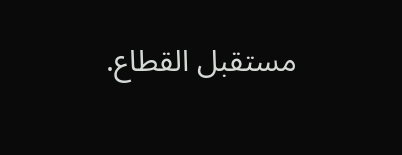مستقبل القطاع.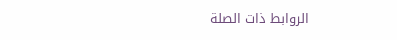الروابط ذات الصلة